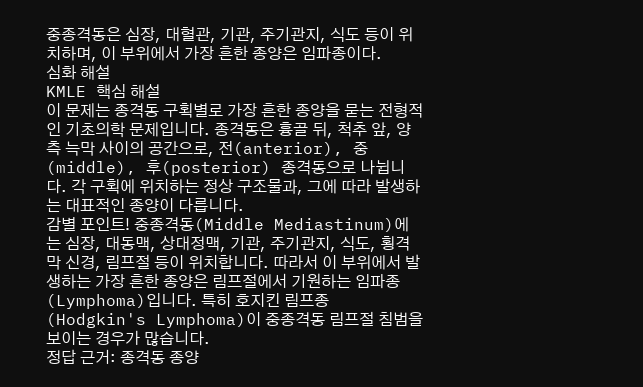중종격동은 심장, 대혈관, 기관, 주기관지, 식도 등이 위치하며, 이 부위에서 가장 흔한 종양은 임파종이다.
심화 해설
KMLE 핵심 해설
이 문제는 종격동 구획별로 가장 흔한 종양을 묻는 전형적인 기초의학 문제입니다. 종격동은 흉골 뒤, 척추 앞, 양측 늑막 사이의 공간으로, 전(anterior), 중(middle), 후(posterior) 종격동으로 나뉩니다. 각 구획에 위치하는 정상 구조물과, 그에 따라 발생하는 대표적인 종양이 다릅니다.
감별 포인트! 중종격동(Middle Mediastinum)에는 심장, 대동맥, 상대정맥, 기관, 주기관지, 식도, 횡격막 신경, 림프절 등이 위치합니다. 따라서 이 부위에서 발생하는 가장 흔한 종양은 림프절에서 기원하는 임파종(Lymphoma)입니다. 특히 호지킨 림프종(Hodgkin's Lymphoma)이 중종격동 림프절 침범을 보이는 경우가 많습니다.
정답 근거: 종격동 종양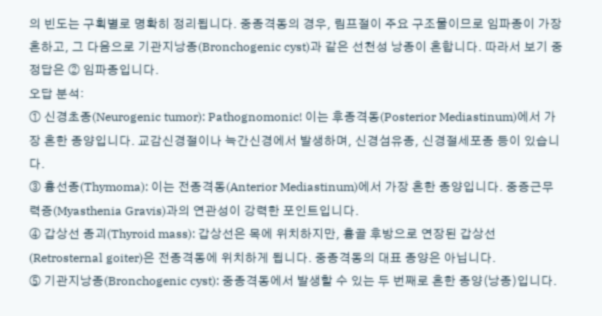의 빈도는 구획별로 명확히 정리됩니다. 중종격동의 경우, 림프절이 주요 구조물이므로 임파종이 가장 흔하고, 그 다음으로 기관지낭종(Bronchogenic cyst)과 같은 선천성 낭종이 흔합니다. 따라서 보기 중 정답은 ② 임파종입니다.
오답 분석:
① 신경초종(Neurogenic tumor): Pathognomonic! 이는 후종격동(Posterior Mediastinum)에서 가장 흔한 종양입니다. 교감신경절이나 늑간신경에서 발생하며, 신경섬유종, 신경절세포종 등이 있습니다.
③ 흉선종(Thymoma): 이는 전종격동(Anterior Mediastinum)에서 가장 흔한 종양입니다. 중증근무력증(Myasthenia Gravis)과의 연관성이 강력한 포인트입니다.
④ 갑상선 종괴(Thyroid mass): 갑상선은 목에 위치하지만, 흉골 후방으로 연장된 갑상선(Retrosternal goiter)은 전종격동에 위치하게 됩니다. 중종격동의 대표 종양은 아닙니다.
⑤ 기관지낭종(Bronchogenic cyst): 중종격동에서 발생할 수 있는 두 번째로 흔한 종양(낭종)입니다.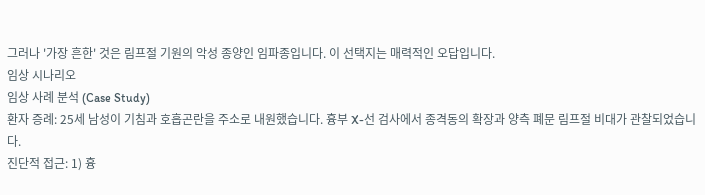그러나 '가장 흔한' 것은 림프절 기원의 악성 종양인 임파종입니다. 이 선택지는 매력적인 오답입니다.
임상 시나리오
임상 사례 분석 (Case Study)
환자 증례: 25세 남성이 기침과 호흡곤란을 주소로 내원했습니다. 흉부 X-선 검사에서 종격동의 확장과 양측 폐문 림프절 비대가 관찰되었습니다.
진단적 접근: 1) 흉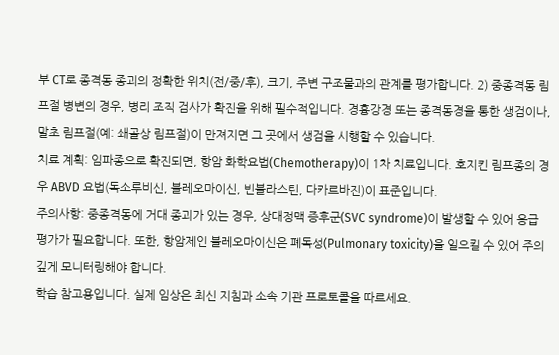부 CT로 종격동 종괴의 정확한 위치(전/중/후), 크기, 주변 구조물과의 관계를 평가합니다. 2) 중종격동 림프절 병변의 경우, 병리 조직 검사가 확진을 위해 필수적입니다. 경흉강경 또는 종격동경을 통한 생검이나, 말초 림프절(예: 쇄골상 림프절)이 만져지면 그 곳에서 생검을 시행할 수 있습니다.
치료 계획: 임파종으로 확진되면, 항암 화학요법(Chemotherapy)이 1차 치료입니다. 호지킨 림프종의 경우 ABVD 요법(독소루비신, 블레오마이신, 빈블라스틴, 다카르바진)이 표준입니다.
주의사항: 중종격동에 거대 종괴가 있는 경우, 상대정맥 증후군(SVC syndrome)이 발생할 수 있어 응급 평가가 필요합니다. 또한, 항암제인 블레오마이신은 폐독성(Pulmonary toxicity)을 일으킬 수 있어 주의 깊게 모니터링해야 합니다.
학습 참고용입니다. 실제 임상은 최신 지침과 소속 기관 프로토콜을 따르세요.